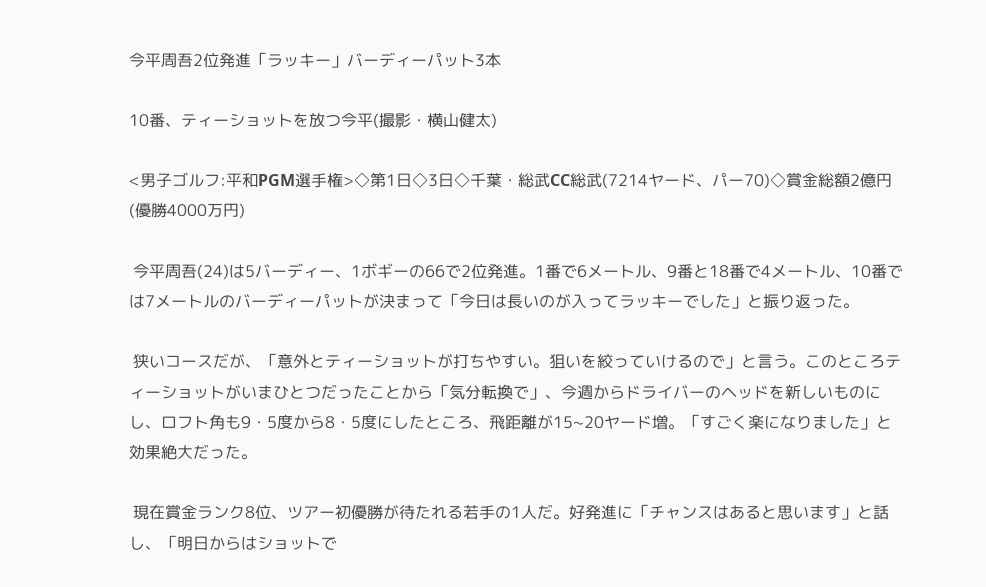今平周吾2位発進「ラッキー」バーディーパット3本

10番、ティーショットを放つ今平(撮影・横山健太)

<男子ゴルフ:平和PGM選手権>◇第1日◇3日◇千葉・総武CC総武(7214ヤード、パー70)◇賞金総額2億円(優勝4000万円)

 今平周吾(24)は5バーディー、1ボギーの66で2位発進。1番で6メートル、9番と18番で4メートル、10番では7メートルのバーディーパットが決まって「今日は長いのが入ってラッキーでした」と振り返った。

 狭いコースだが、「意外とティーショットが打ちやすい。狙いを絞っていけるので」と言う。このところティーショットがいまひとつだったことから「気分転換で」、今週からドライバーのヘッドを新しいものにし、ロフト角も9・5度から8・5度にしたところ、飛距離が15~20ヤード増。「すごく楽になりました」と効果絶大だった。

 現在賞金ランク8位、ツアー初優勝が待たれる若手の1人だ。好発進に「チャンスはあると思います」と話し、「明日からはショットで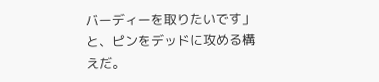バーディーを取りたいです」と、ピンをデッドに攻める構えだ。